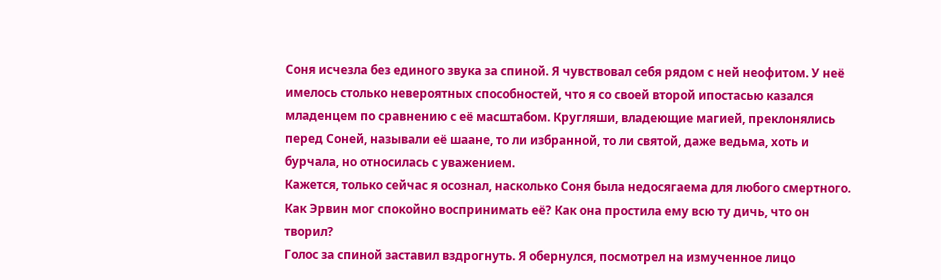Соня исчезла без единого звука за спиной. Я чувствовал себя рядом с ней неофитом. У неё имелось столько невероятных способностей, что я со своей второй ипостасью казался младенцем по сравнению с её масштабом. Кругляши, владеющие магией, преклонялись перед Соней, называли её шаане, то ли избранной, то ли святой, даже ведьма, хоть и бурчала, но относилась с уважением.
Кажется, только сейчас я осознал, насколько Соня была недосягаема для любого смертного. Как Эрвин мог спокойно воспринимать её? Как она простила ему всю ту дичь, что он творил?
Голос за спиной заставил вздрогнуть. Я обернулся, посмотрел на измученное лицо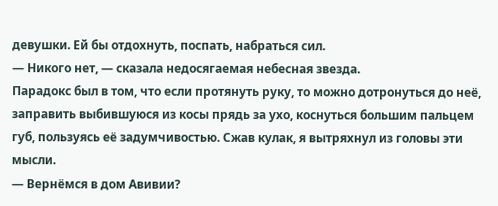девушки. Ей бы отдохнуть, поспать, набраться сил.
— Никого нет, — сказала недосягаемая небесная звезда.
Парадокс был в том, что если протянуть руку, то можно дотронуться до неё, заправить выбившуюся из косы прядь за ухо, коснуться большим пальцем губ, пользуясь её задумчивостью. Сжав кулак, я вытряхнул из головы эти мысли.
— Вернёмся в дом Авивии?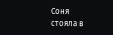Соня стояла в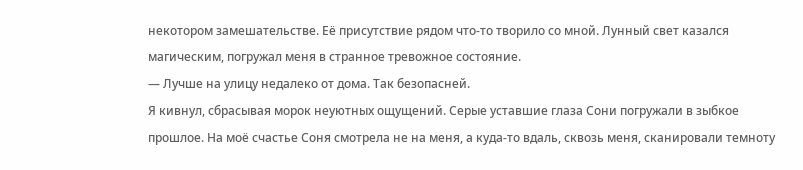некотором замешательстве. Её присутствие рядом что-то творило со мной. Лунный свет казался магическим, погружал меня в странное тревожное состояние.
— Лучше на улицу недалеко от дома. Так безопасней.
Я кивнул, сбрасывая морок неуютных ощущений. Серые уставшие глаза Сони погружали в зыбкое прошлое. На моё счастье Соня смотрела не на меня, а куда-то вдаль, сквозь меня, сканировали темноту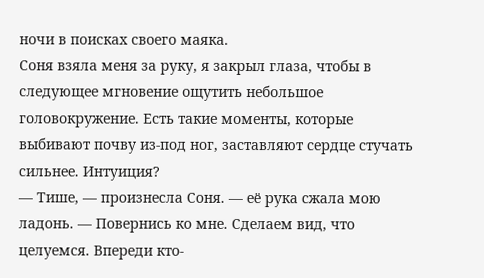ночи в поисках своего маяка.
Соня взяла меня за руку, я закрыл глаза, чтобы в следующее мгновение ощутить небольшое головокружение. Есть такие моменты, которые выбивают почву из-под ног, заставляют сердце стучать сильнее. Интуиция?
— Тише, — произнесла Соня. — её рука сжала мою ладонь. — Повернись ко мне. Сделаем вид, что целуемся. Впереди кто-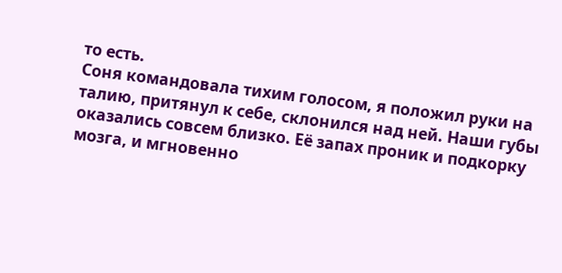то есть.
Соня командовала тихим голосом, я положил руки на талию, притянул к себе, склонился над ней. Наши губы оказались совсем близко. Её запах проник и подкорку мозга, и мгновенно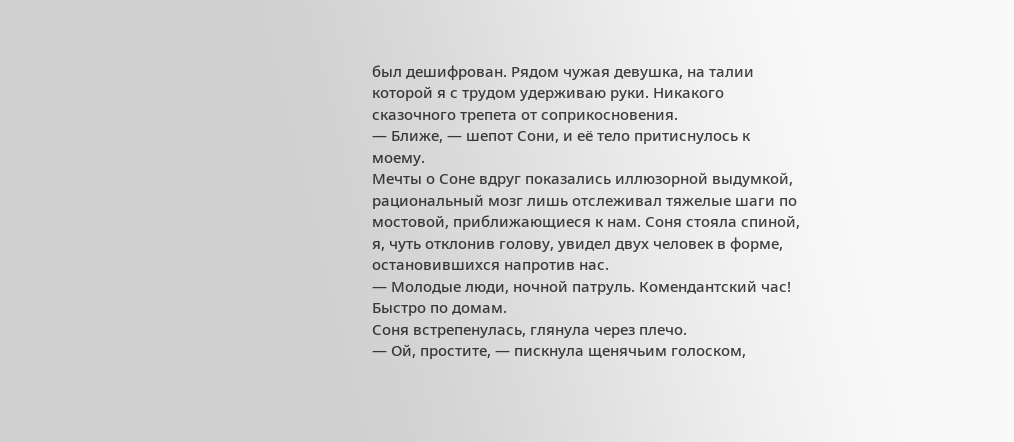был дешифрован. Рядом чужая девушка, на талии которой я с трудом удерживаю руки. Никакого сказочного трепета от соприкосновения.
— Ближе, — шепот Сони, и её тело притиснулось к моему.
Мечты о Соне вдруг показались иллюзорной выдумкой, рациональный мозг лишь отслеживал тяжелые шаги по мостовой, приближающиеся к нам. Соня стояла спиной, я, чуть отклонив голову, увидел двух человек в форме, остановившихся напротив нас.
— Молодые люди, ночной патруль. Комендантский час! Быстро по домам.
Соня встрепенулась, глянула через плечо.
— Ой, простите, — пискнула щенячьим голоском,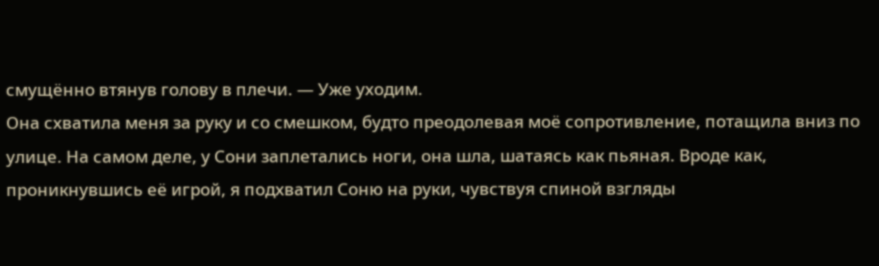смущённо втянув голову в плечи. — Уже уходим.
Она схватила меня за руку и со смешком, будто преодолевая моё сопротивление, потащила вниз по улице. На самом деле, у Сони заплетались ноги, она шла, шатаясь как пьяная. Вроде как, проникнувшись её игрой, я подхватил Соню на руки, чувствуя спиной взгляды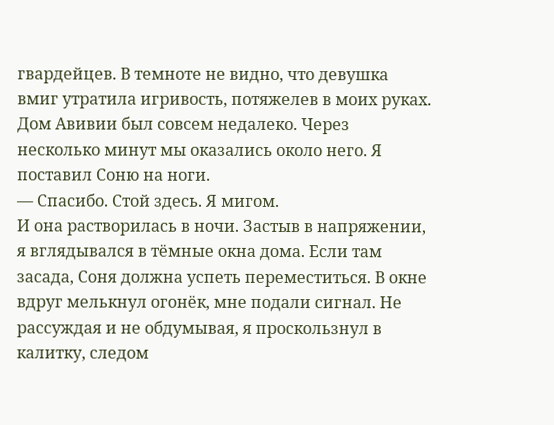гвардейцев. В темноте не видно, что девушка вмиг утратила игривость, потяжелев в моих руках.
Дом Авивии был совсем недалеко. Через несколько минут мы оказались около него. Я поставил Соню на ноги.
— Спасибо. Стой здесь. Я мигом.
И она растворилась в ночи. Застыв в напряжении, я вглядывался в тёмные окна дома. Если там засада, Соня должна успеть переместиться. В окне вдруг мелькнул огонёк, мне подали сигнал. Не рассуждая и не обдумывая, я проскользнул в калитку, следом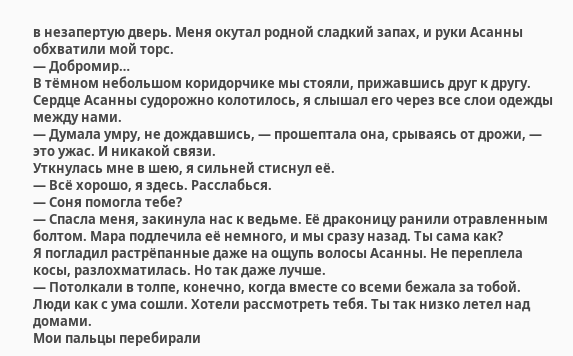в незапертую дверь. Меня окутал родной сладкий запах, и руки Асанны обхватили мой торс.
— Добромир…
В тёмном небольшом коридорчике мы стояли, прижавшись друг к другу. Сердце Асанны судорожно колотилось, я слышал его через все слои одежды между нами.
— Думала умру, не дождавшись, — прошептала она, срываясь от дрожи, — это ужас. И никакой связи.
Уткнулась мне в шею, я сильней стиснул её.
— Всё хорошо, я здесь. Расслабься.
— Соня помогла тебе?
— Спасла меня, закинула нас к ведьме. Её драконицу ранили отравленным болтом. Мара подлечила её немного, и мы сразу назад. Ты сама как?
Я погладил растрёпанные даже на ощупь волосы Асанны. Не переплела косы, разлохматилась. Но так даже лучше.
— Потолкали в толпе, конечно, когда вместе со всеми бежала за тобой. Люди как с ума сошли. Хотели рассмотреть тебя. Ты так низко летел над домами.
Мои пальцы перебирали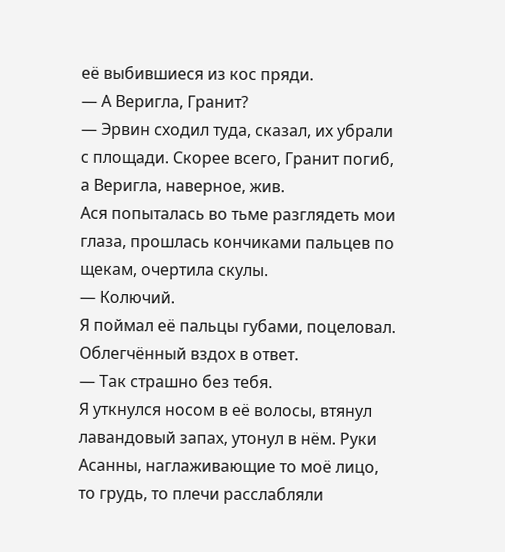её выбившиеся из кос пряди.
— А Веригла, Гранит?
— Эрвин сходил туда, сказал, их убрали с площади. Скорее всего, Гранит погиб, а Веригла, наверное, жив.
Ася попыталась во тьме разглядеть мои глаза, прошлась кончиками пальцев по щекам, очертила скулы.
— Колючий.
Я поймал её пальцы губами, поцеловал. Облегчённый вздох в ответ.
— Так страшно без тебя.
Я уткнулся носом в её волосы, втянул лавандовый запах, утонул в нём. Руки Асанны, наглаживающие то моё лицо, то грудь, то плечи расслабляли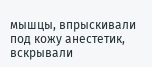мышцы, впрыскивали под кожу анестетик, вскрывали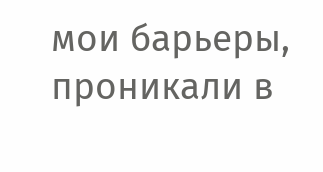мои барьеры, проникали в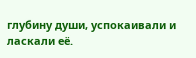глубину души, успокаивали и ласкали её.